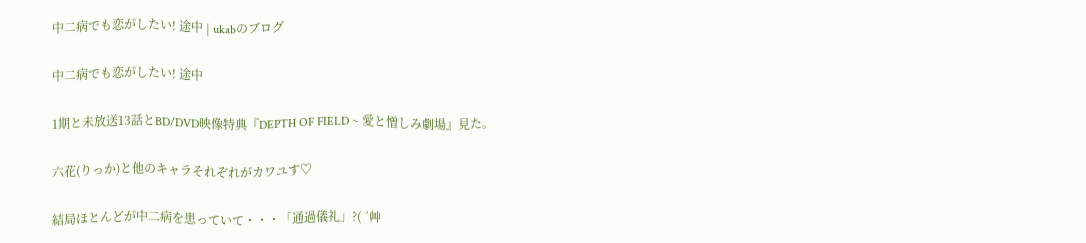中二病でも恋がしたい! 途中 | ukabのブログ

中二病でも恋がしたい! 途中

1期と未放送13話とBD/DVD映像特典『DEPTH OF FIELD ~ 愛と憎しみ劇場』見た。

六花(りっか)と他のキャラそれぞれがカワユす♡

結局ほとんどが中二病を患っていて・・・「通過儀礼」?( ´艸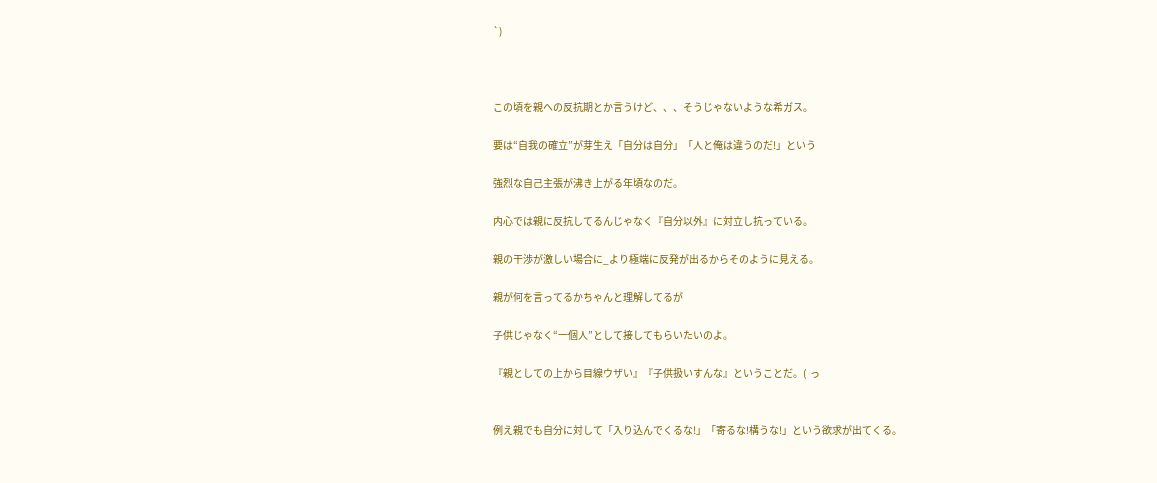`)



この頃を親への反抗期とか言うけど、、、そうじゃないような希ガス。

要は“自我の確立”が芽生え「自分は自分」「人と俺は違うのだ!」という

強烈な自己主張が沸き上がる年頃なのだ。

内心では親に反抗してるんじゃなく『自分以外』に対立し抗っている。

親の干渉が激しい場合に_より極端に反発が出るからそのように見える。

親が何を言ってるかちゃんと理解してるが

子供じゃなく“一個人”として接してもらいたいのよ。

『親としての上から目線ウザい』『子供扱いすんな』ということだ。(  っ


例え親でも自分に対して「入り込んでくるな!」「寄るな!構うな!」という欲求が出てくる。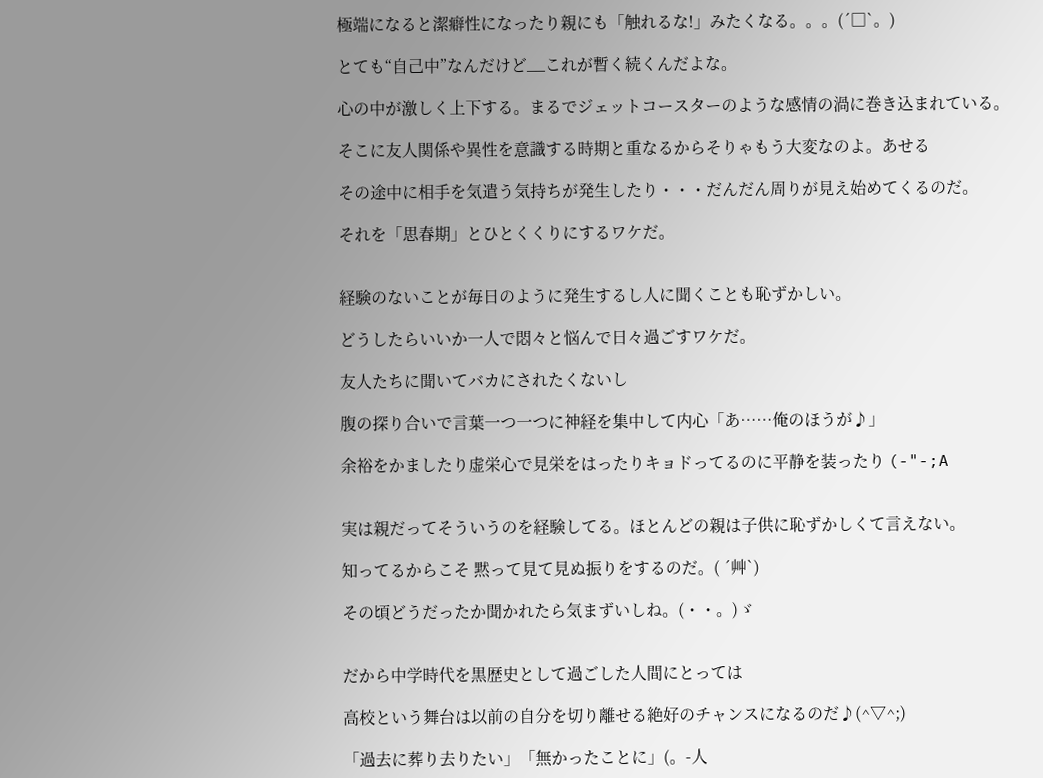極端になると潔癖性になったり親にも「触れるな!」みたくなる。。。(´□`。)

とても“自己中”なんだけど__これが暫く続くんだよな。

心の中が激しく上下する。まるでジェットコースターのような感情の渦に巻き込まれている。

そこに友人関係や異性を意識する時期と重なるからそりゃもう大変なのよ。あせる

その途中に相手を気遣う気持ちが発生したり・・・だんだん周りが見え始めてくるのだ。

それを「思春期」とひとくくりにするワケだ。


経験のないことが毎日のように発生するし人に聞くことも恥ずかしい。

どうしたらいいか一人で悶々と悩んで日々過ごすワケだ。

友人たちに聞いてバカにされたくないし

腹の探り合いで言葉一つ一つに神経を集中して内心「あ……俺のほうが♪」

余裕をかましたり虚栄心で見栄をはったりキョドってるのに平静を装ったり (-"-;A


実は親だってそういうのを経験してる。ほとんどの親は子供に恥ずかしくて言えない。

知ってるからこそ 黙って見て見ぬ振りをするのだ。( ´艸`)

その頃どうだったか聞かれたら気まずいしね。(・・。)ゞ


だから中学時代を黒歴史として過ごした人間にとっては

高校という舞台は以前の自分を切り離せる絶好のチャンスになるのだ♪(^▽^;)

「過去に葬り去りたい」「無かったことに」(。-人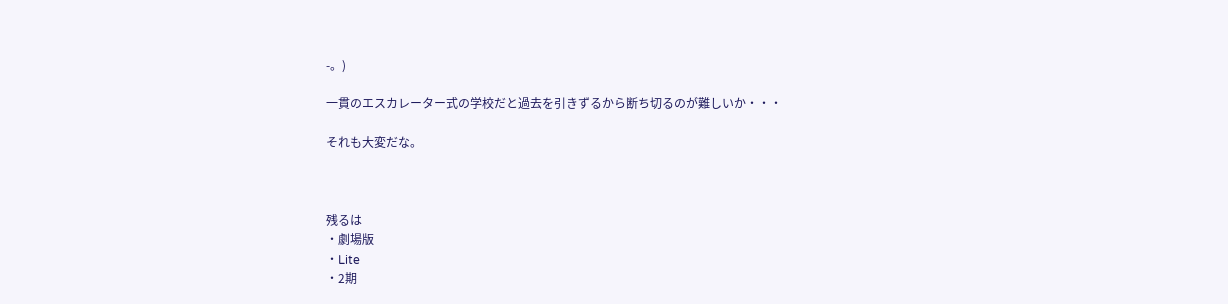-。)

一貫のエスカレーター式の学校だと過去を引きずるから断ち切るのが難しいか・・・

それも大変だな。



残るは
・劇場版
・Lite
・2期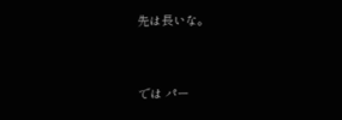先は長いな。


では パー